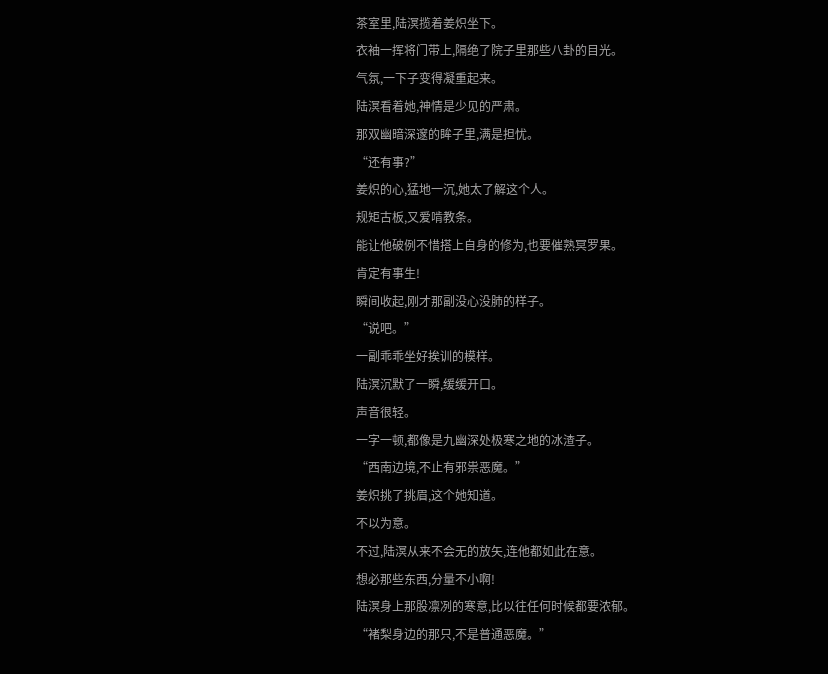茶室里,陆溟揽着姜炽坐下。
衣袖一挥将门带上,隔绝了院子里那些八卦的目光。
气氛,一下子变得凝重起来。
陆溟看着她,神情是少见的严肃。
那双幽暗深邃的眸子里,满是担忧。
“还有事?”
姜炽的心,猛地一沉,她太了解这个人。
规矩古板,又爱啃教条。
能让他破例不惜搭上自身的修为,也要催熟冥罗果。
肯定有事生!
瞬间收起,刚才那副没心没肺的样子。
“说吧。”
一副乖乖坐好挨训的模样。
陆溟沉默了一瞬,缓缓开口。
声音很轻。
一字一顿,都像是九幽深处极寒之地的冰渣子。
“西南边境,不止有邪祟恶魔。”
姜炽挑了挑眉,这个她知道。
不以为意。
不过,陆溟从来不会无的放矢,连他都如此在意。
想必那些东西,分量不小啊!
陆溟身上那股凛冽的寒意,比以往任何时候都要浓郁。
“褚梨身边的那只,不是普通恶魔。”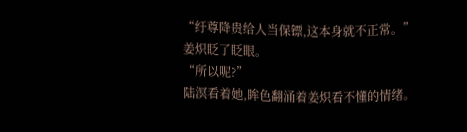“纡尊降贵给人当保镖,这本身就不正常。”
姜炽眨了眨眼。
“所以呢?”
陆溟看着她,眸色翻涌着姜炽看不懂的情绪。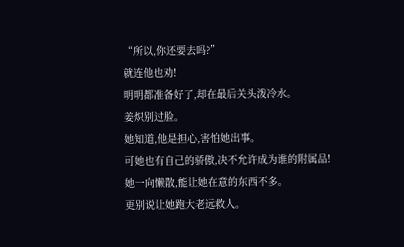“所以,你还要去吗?”
就连他也劝!
明明都准备好了,却在最后关头泼冷水。
姜炽别过脸。
她知道,他是担心,害怕她出事。
可她也有自己的骄傲,决不允许成为谁的附属品!
她一向懒散,能让她在意的东西不多。
更别说让她跑大老远救人。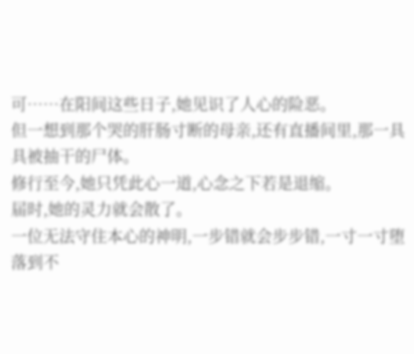可……在阳间这些日子,她见识了人心的险恶。
但一想到那个哭的肝肠寸断的母亲,还有直播间里,那一具具被抽干的尸体。
修行至今,她只凭此心一道,心念之下若是退缩。
届时,她的灵力就会散了。
一位无法守住本心的神明,一步错就会步步错,一寸一寸堕落到不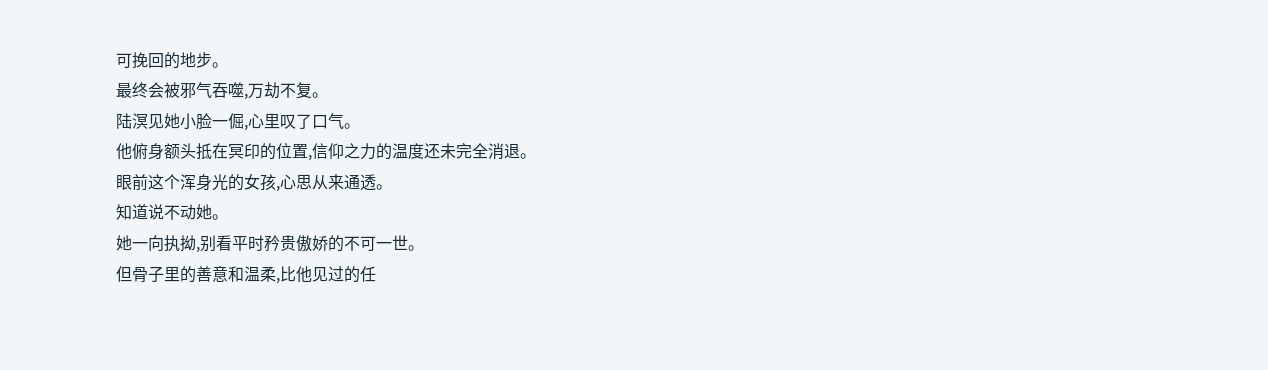可挽回的地步。
最终会被邪气吞噬,万劫不复。
陆溟见她小脸一倔,心里叹了口气。
他俯身额头抵在冥印的位置,信仰之力的温度还未完全消退。
眼前这个浑身光的女孩,心思从来通透。
知道说不动她。
她一向执拗,别看平时矜贵傲娇的不可一世。
但骨子里的善意和温柔,比他见过的任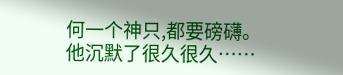何一个神只,都要磅礴。
他沉默了很久很久……